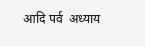आदि पर्व  अध्याय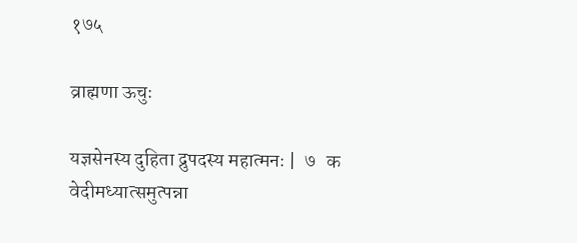१७५

व्राह्मणा ऊचुः

यज्ञसेनस्य दुहिता द्रुपदस्य महात्मनः |  ७   क
वेदीमध्यात्समुत्पन्ना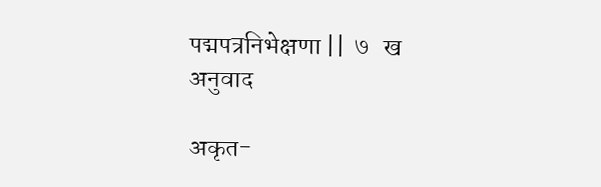पद्मपत्रनिभेक्षणा ||  ७   ख
अनुवाद

अकृत-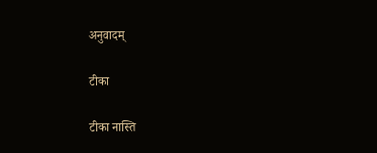अनुवादम्

टीका

टीका नास्ति